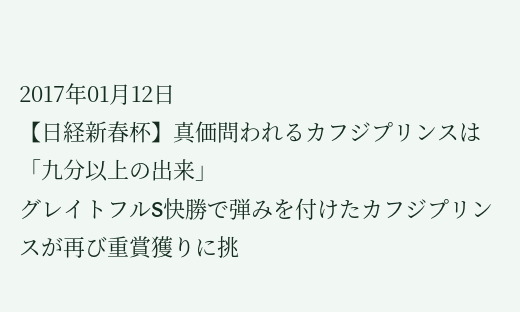2017年01月12日
【日経新春杯】真価問われるカフジプリンスは「九分以上の出来」
グレイトフルS快勝で弾みを付けたカフジプリンスが再び重賞獲りに挑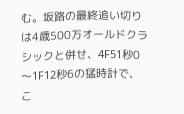む。坂路の最終追い切りは4歳500万オールドクラシックと併せ、4F51秒0〜1F12秒6の猛時計で、こ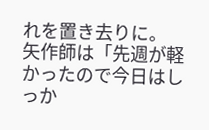れを置き去りに。
矢作師は「先週が軽かったので今日はしっか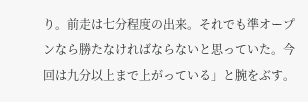り。前走は七分程度の出来。それでも準オープンなら勝たなければならないと思っていた。今回は九分以上まで上がっている」と腕をぶす。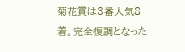菊花賞は3番人気8着。完全復調となった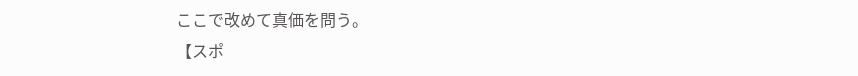ここで改めて真価を問う。
【スポ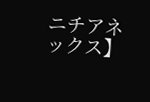ニチアネックス】